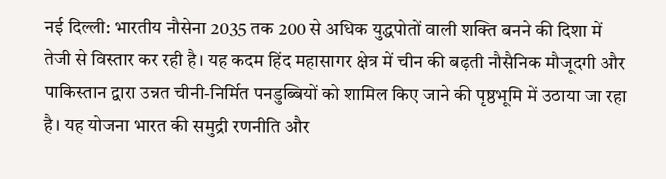नई दिल्ली: भारतीय नौसेना 2035 तक 200 से अधिक युद्धपोतों वाली शक्ति बनने की दिशा में तेजी से विस्तार कर रही है। यह कदम हिंद महासागर क्षेत्र में चीन की बढ़ती नौसैनिक मौजूदगी और पाकिस्तान द्वारा उन्नत चीनी-निर्मित पनडुब्बियों को शामिल किए जाने की पृष्ठभूमि में उठाया जा रहा है। यह योजना भारत की समुद्री रणनीति और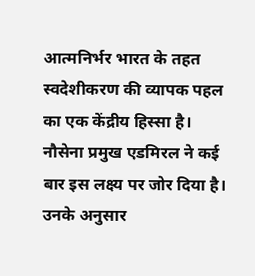आत्मनिर्भर भारत के तहत स्वदेशीकरण की व्यापक पहल का एक केंद्रीय हिस्सा है।
नौसेना प्रमुख एडमिरल ने कई बार इस लक्ष्य पर जोर दिया है। उनके अनुसार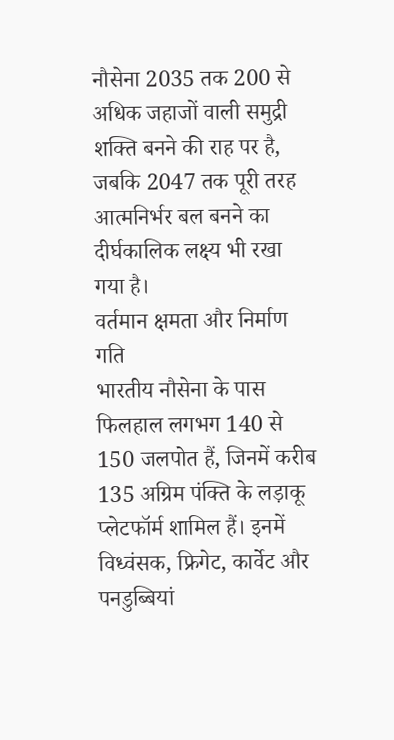नौसेना 2035 तक 200 से अधिक जहाजों वाली समुद्री शक्ति बनने की राह पर है, जबकि 2047 तक पूरी तरह आत्मनिर्भर बल बनने का दीर्घकालिक लक्ष्य भी रखा गया है।
वर्तमान क्षमता और निर्माण गति
भारतीय नौसेना के पास फिलहाल लगभग 140 से 150 जलपोत हैं, जिनमें करीब 135 अग्रिम पंक्ति के लड़ाकू प्लेटफॉर्म शामिल हैं। इनमें विध्वंसक, फ्रिगेट, कार्वेट और पनडुब्बियां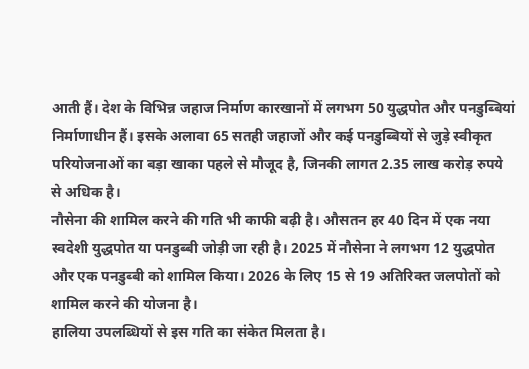आती हैं। देश के विभिन्न जहाज निर्माण कारखानों में लगभग 50 युद्धपोत और पनडुब्बियां निर्माणाधीन हैं। इसके अलावा 65 सतही जहाजों और कई पनडुब्बियों से जुड़े स्वीकृत परियोजनाओं का बड़ा खाका पहले से मौजूद है, जिनकी लागत 2.35 लाख करोड़ रुपये से अधिक है।
नौसेना की शामिल करने की गति भी काफी बढ़ी है। औसतन हर 40 दिन में एक नया स्वदेशी युद्धपोत या पनडुब्बी जोड़ी जा रही है। 2025 में नौसेना ने लगभग 12 युद्धपोत और एक पनडुब्बी को शामिल किया। 2026 के लिए 15 से 19 अतिरिक्त जलपोतों को शामिल करने की योजना है।
हालिया उपलब्धियों से इस गति का संकेत मिलता है।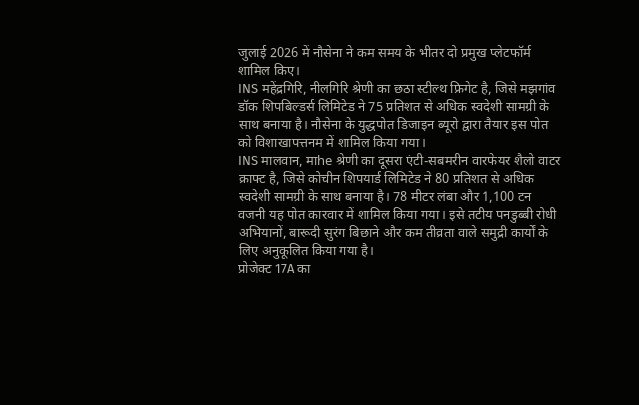जुलाई 2026 में नौसेना ने कम समय के भीतर दो प्रमुख प्लेटफॉर्म शामिल किए।
INS महेंद्रगिरि, नीलगिरि श्रेणी का छठा स्टील्थ फ्रिगेट है, जिसे मझगांव डॉक शिपबिल्डर्स लिमिटेड ने 75 प्रतिशत से अधिक स्वदेशी सामग्री के साथ बनाया है। नौसेना के युद्धपोत डिजाइन ब्यूरो द्वारा तैयार इस पोत को विशाखापत्तनम में शामिल किया गया।
INS मालवान, माhe श्रेणी का दूसरा एंटी-सबमरीन वारफेयर शैलो वाटर क्राफ्ट है, जिसे कोचीन शिपयार्ड लिमिटेड ने 80 प्रतिशत से अधिक स्वदेशी सामग्री के साथ बनाया है। 78 मीटर लंबा और 1,100 टन वजनी यह पोत कारवार में शामिल किया गया। इसे तटीय पनडुब्बी रोधी अभियानों, बारूदी सुरंग बिछाने और कम तीव्रता वाले समुद्री कार्यों के लिए अनुकूलित किया गया है।
प्रोजेक्ट 17A का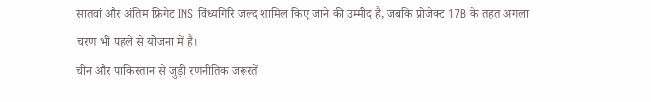सातवां और अंतिम फ्रिगेट INS विंध्यगिरि जल्द शामिल किए जाने की उम्मीद है, जबकि प्रोजेक्ट 17B के तहत अगला चरण भी पहले से योजना में है।
चीन और पाकिस्तान से जुड़ी रणनीतिक जरूरतें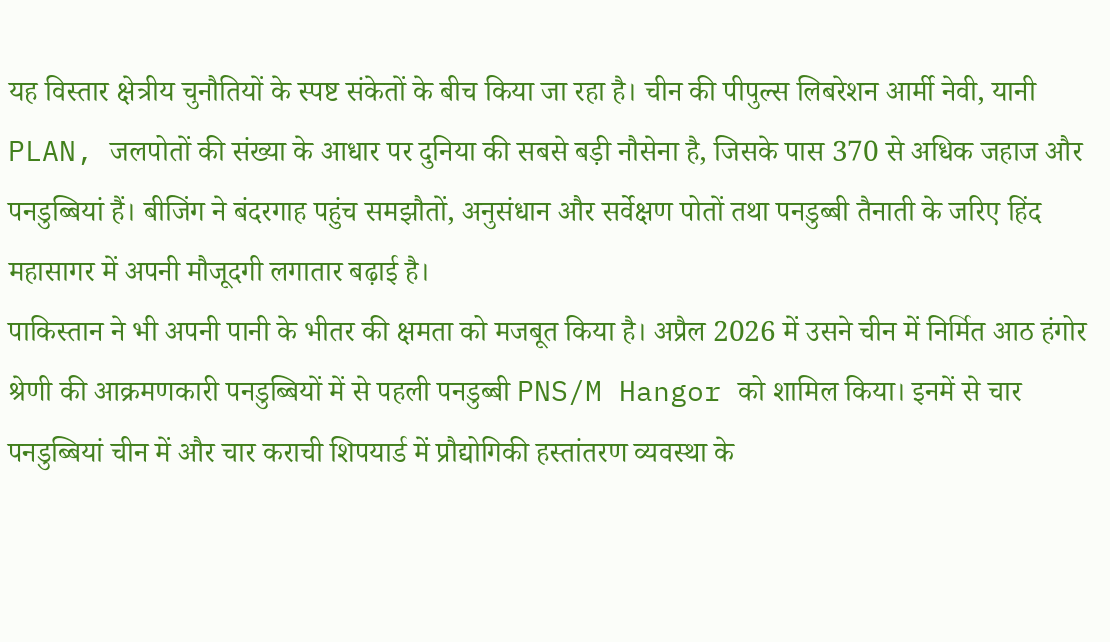यह विस्तार क्षेत्रीय चुनौतियों के स्पष्ट संकेतों के बीच किया जा रहा है। चीन की पीपुल्स लिबरेशन आर्मी नेवी, यानी PLAN, जलपोतों की संख्या के आधार पर दुनिया की सबसे बड़ी नौसेना है, जिसके पास 370 से अधिक जहाज और पनडुब्बियां हैं। बीजिंग ने बंदरगाह पहुंच समझौतों, अनुसंधान और सर्वेक्षण पोतों तथा पनडुब्बी तैनाती के जरिए हिंद महासागर में अपनी मौजूदगी लगातार बढ़ाई है।
पाकिस्तान ने भी अपनी पानी के भीतर की क्षमता को मजबूत किया है। अप्रैल 2026 में उसने चीन में निर्मित आठ हंगोर श्रेणी की आक्रमणकारी पनडुब्बियों में से पहली पनडुब्बी PNS/M Hangor को शामिल किया। इनमें से चार पनडुब्बियां चीन में और चार कराची शिपयार्ड में प्रौद्योगिकी हस्तांतरण व्यवस्था के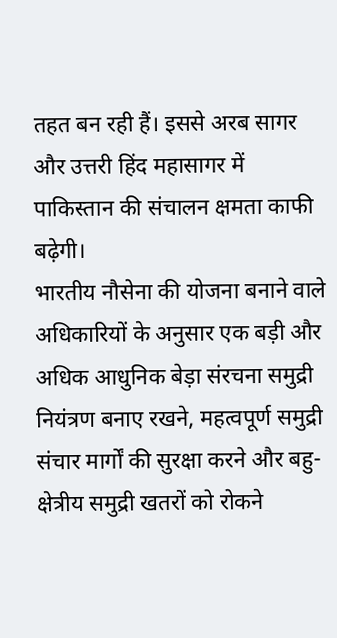तहत बन रही हैं। इससे अरब सागर और उत्तरी हिंद महासागर में पाकिस्तान की संचालन क्षमता काफी बढ़ेगी।
भारतीय नौसेना की योजना बनाने वाले अधिकारियों के अनुसार एक बड़ी और अधिक आधुनिक बेड़ा संरचना समुद्री नियंत्रण बनाए रखने, महत्वपूर्ण समुद्री संचार मार्गों की सुरक्षा करने और बहु-क्षेत्रीय समुद्री खतरों को रोकने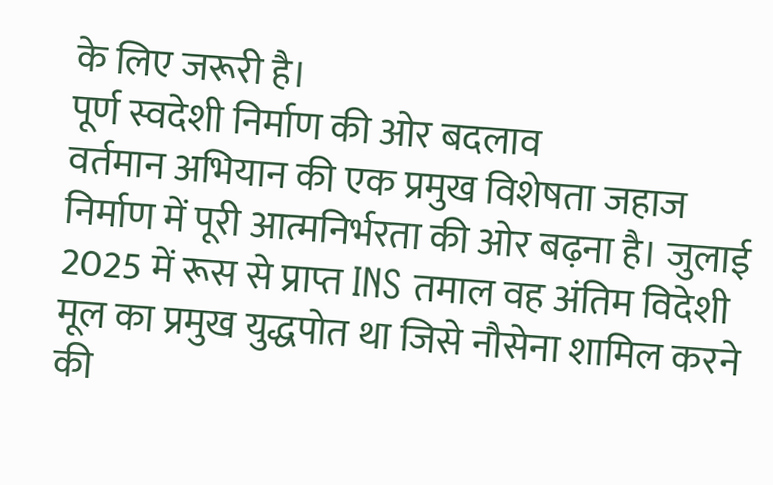के लिए जरूरी है।
पूर्ण स्वदेशी निर्माण की ओर बदलाव
वर्तमान अभियान की एक प्रमुख विशेषता जहाज निर्माण में पूरी आत्मनिर्भरता की ओर बढ़ना है। जुलाई 2025 में रूस से प्राप्त INS तमाल वह अंतिम विदेशी मूल का प्रमुख युद्धपोत था जिसे नौसेना शामिल करने की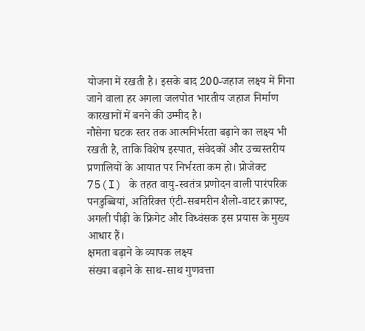योजना में रखती है। इसके बाद 200-जहाज लक्ष्य में गिना जाने वाला हर अगला जलपोत भारतीय जहाज निर्माण कारखानों में बनने की उम्मीद है।
नौसेना घटक स्तर तक आत्मनिर्भरता बढ़ाने का लक्ष्य भी रखती है, ताकि विशेष इस्पात, संवेदकों और उच्चस्तरीय प्रणालियों के आयात पर निर्भरता कम हो। प्रोजेक्ट 75(I) के तहत वायु-स्वतंत्र प्रणोदन वाली पारंपरिक पनडुब्बियां, अतिरिक्त एंटी-सबमरीन शैलो-वाटर क्राफ्ट, अगली पीढ़ी के फ्रिगेट और विध्वंसक इस प्रयास के मुख्य आधार हैं।
क्षमता बढ़ाने के व्यापक लक्ष्य
संख्या बढ़ाने के साथ-साथ गुणवत्ता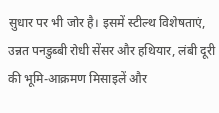सुधार पर भी जोर है। इसमें स्टील्थ विशेषताएं, उन्नत पनडुब्बी रोधी सेंसर और हथियार, लंबी दूरी की भूमि-आक्रमण मिसाइलें और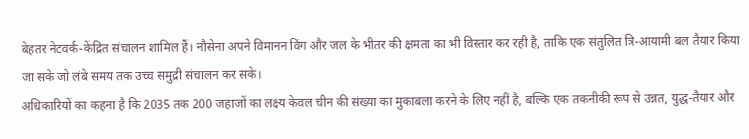बेहतर नेटवर्क-केंद्रित संचालन शामिल हैं। नौसेना अपने विमानन विंग और जल के भीतर की क्षमता का भी विस्तार कर रही है, ताकि एक संतुलित त्रि-आयामी बल तैयार किया जा सके जो लंबे समय तक उच्च समुद्री संचालन कर सके।
अधिकारियों का कहना है कि 2035 तक 200 जहाजों का लक्ष्य केवल चीन की संख्या का मुकाबला करने के लिए नहीं है, बल्कि एक तकनीकी रूप से उन्नत, युद्ध-तैयार और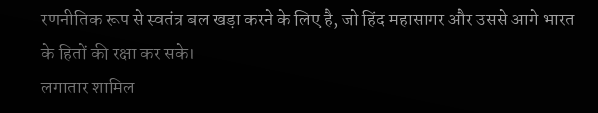रणनीतिक रूप से स्वतंत्र बल खड़ा करने के लिए है, जो हिंद महासागर और उससे आगे भारत के हितों की रक्षा कर सके।
लगातार शामिल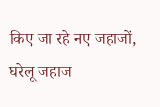किए जा रहे नए जहाजों, घरेलू जहाज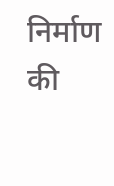निर्माण की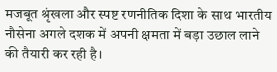मजबूत श्रृंखला और स्पष्ट रणनीतिक दिशा के साथ भारतीय नौसेना अगले दशक में अपनी क्षमता में बड़ा उछाल लाने की तैयारी कर रही है।